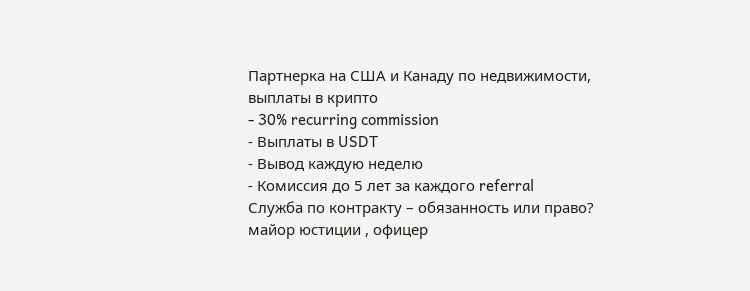Партнерка на США и Канаду по недвижимости, выплаты в крипто
- 30% recurring commission
- Выплаты в USDT
- Вывод каждую неделю
- Комиссия до 5 лет за каждого referral
Служба по контракту – обязанность или право?
майор юстиции , офицер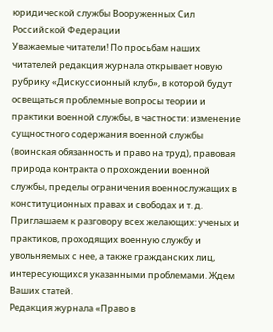юридической службы Вооруженных Сил Российской Федерации
Уважаемые читатели! По просьбам наших читателей редакция журнала открывает новую рубрику «Дискуссионный клуб», в которой будут освещаться проблемные вопросы теории и практики военной службы, в частности: изменение сущностного содержания военной службы (воинская обязанность и право на труд), правовая природа контракта о прохождении военной службы, пределы ограничения военнослужащих в конституционных правах и свободах и т. д.
Приглашаем к разговору всех желающих: ученых и практиков, проходящих военную службу и увольняемых с нее, а также гражданских лиц, интересующихся указанными проблемами. Ждем Ваших статей.
Редакция журнала «Право в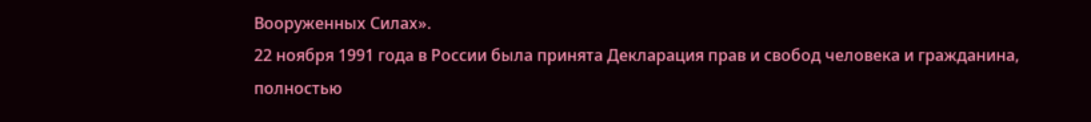Вооруженных Силах».
22 ноября 1991 года в России была принята Декларация прав и свобод человека и гражданина, полностью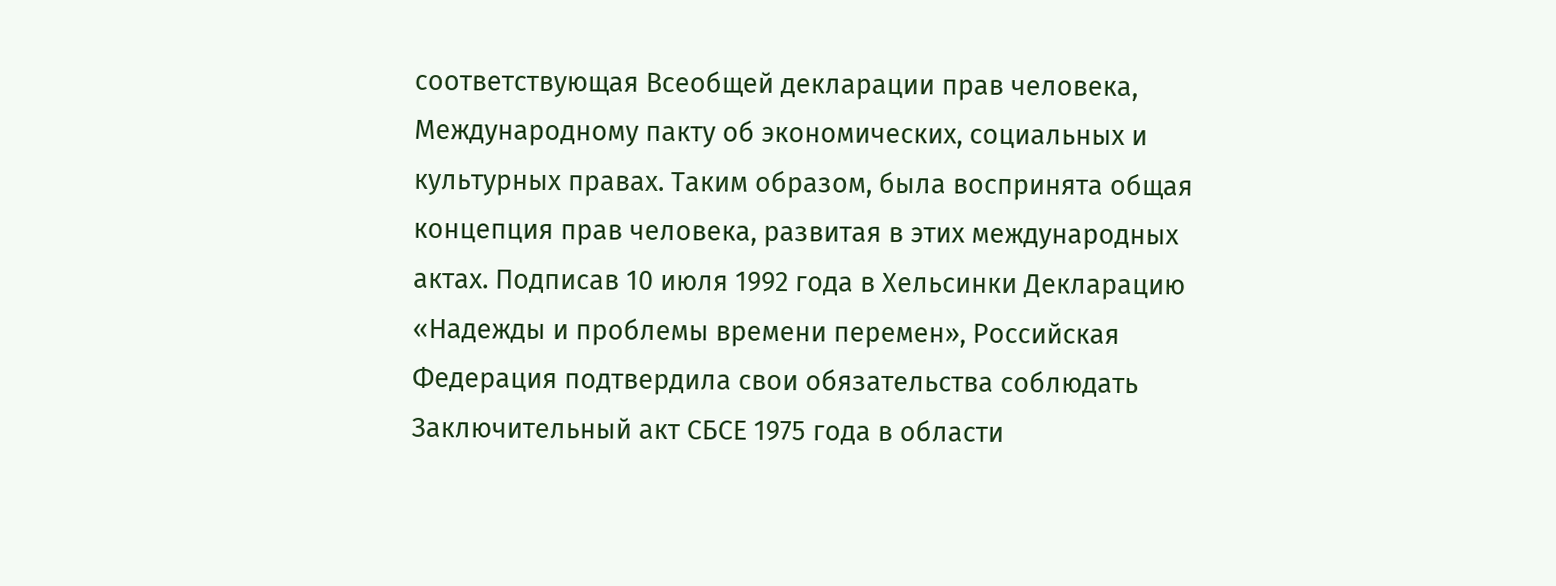соответствующая Всеобщей декларации прав человека, Международному пакту об экономических, социальных и культурных правах. Таким образом, была воспринята общая концепция прав человека, развитая в этих международных актах. Подписав 10 июля 1992 года в Хельсинки Декларацию «Надежды и проблемы времени перемен», Российская Федерация подтвердила свои обязательства соблюдать Заключительный акт СБСЕ 1975 года в области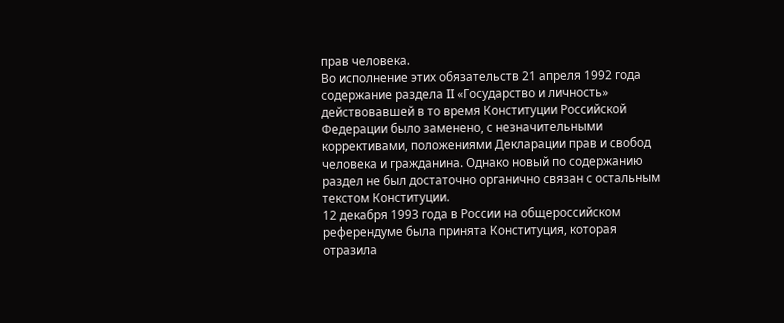прав человека.
Во исполнение этих обязательств 21 апреля 1992 года содержание раздела II «Государство и личность» действовавшей в то время Конституции Российской Федерации было заменено, с незначительными коррективами, положениями Декларации прав и свобод человека и гражданина. Однако новый по содержанию раздел не был достаточно органично связан с остальным текстом Конституции.
12 декабря 1993 года в России на общероссийском референдуме была принята Конституция, которая отразила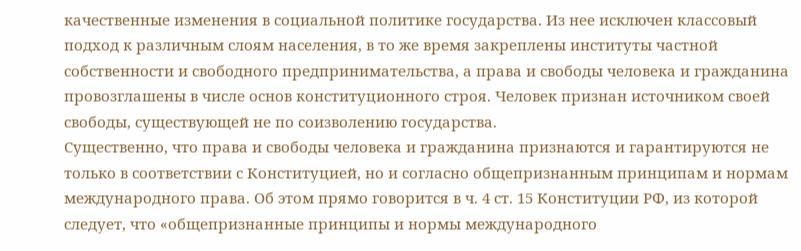качественные изменения в социальной политике государства. Из нее исключен классовый подход к различным слоям населения, в то же время закреплены институты частной собственности и свободного предпринимательства, а права и свободы человека и гражданина провозглашены в числе основ конституционного строя. Человек признан источником своей свободы, существующей не по соизволению государства.
Существенно, что права и свободы человека и гражданина признаются и гарантируются не только в соответствии с Конституцией, но и согласно общепризнанным принципам и нормам международного права. Об этом прямо говорится в ч. 4 ст. 15 Конституции РФ, из которой следует, что «общепризнанные принципы и нормы международного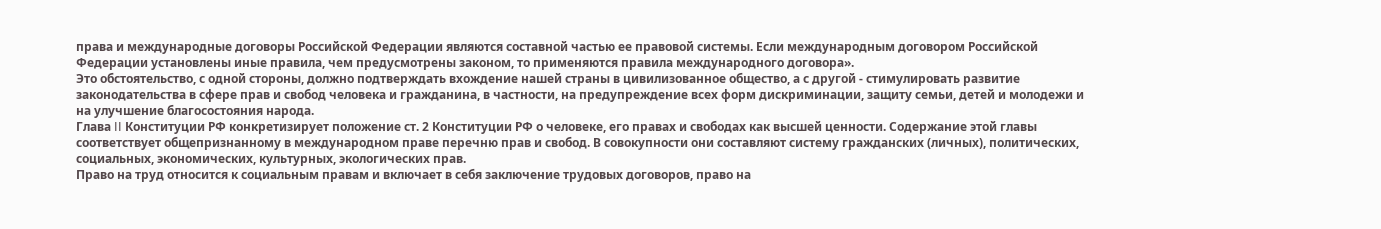права и международные договоры Российской Федерации являются составной частью ее правовой системы. Если международным договором Российской Федерации установлены иные правила, чем предусмотрены законом, то применяются правила международного договора».
Это обстоятельство, с одной стороны, должно подтверждать вхождение нашей страны в цивилизованное общество, а с другой - стимулировать развитие законодательства в сфере прав и свобод человека и гражданина, в частности, на предупреждение всех форм дискриминации, защиту семьи, детей и молодежи и на улучшение благосостояния народа.
Глава II Конституции РФ конкретизирует положение ст. 2 Конституции РФ о человеке, его правах и свободах как высшей ценности. Содержание этой главы соответствует общепризнанному в международном праве перечню прав и свобод. В совокупности они составляют систему гражданских (личных), политических, социальных, экономических, культурных, экологических прав.
Право на труд относится к социальным правам и включает в себя заключение трудовых договоров, право на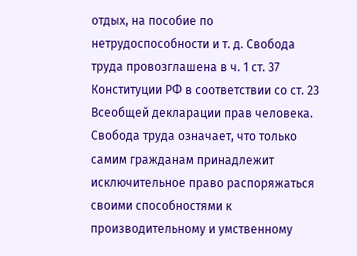отдых, на пособие по нетрудоспособности и т. д. Свобода труда провозглашена в ч. 1 ст. 37 Конституции РФ в соответствии со ст. 23 Всеобщей декларации прав человека.
Свобода труда означает, что только самим гражданам принадлежит исключительное право распоряжаться своими способностями к производительному и умственному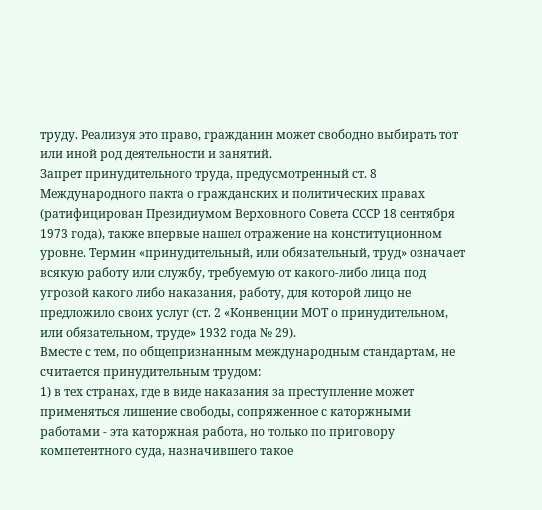труду. Реализуя это право, гражданин может свободно выбирать тот или иной род деятельности и занятий.
Запрет принудительного труда, предусмотренный ст. 8 Международного пакта о гражданских и политических правах (ратифицирован Президиумом Верховного Совета СССР 18 сентября 1973 года), также впервые нашел отражение на конституционном уровне. Термин «принудительный, или обязательный, труд» означает всякую работу или службу, требуемую от какого-либо лица под угрозой какого либо наказания, работу, для которой лицо не предложило своих услуг (ст. 2 «Конвенции МОТ о принудительном, или обязательном, труде» 1932 года № 29).
Вместе с тем, по общепризнанным международным стандартам, не считается принудительным трудом:
1) в тех странах, где в виде наказания за преступление может применяться лишение свободы, сопряженное с каторжными работами - эта каторжная работа, но только по приговору компетентного суда, назначившего такое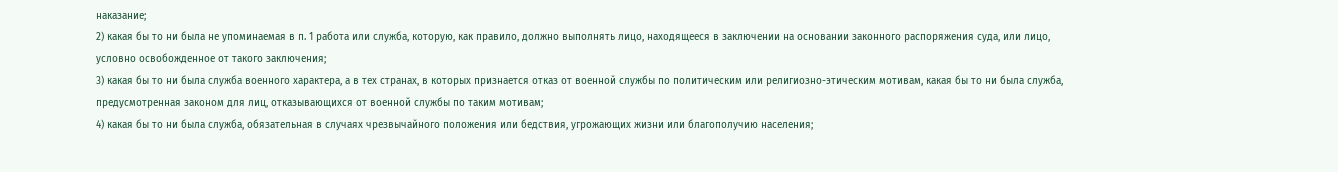наказание;
2) какая бы то ни была не упоминаемая в п. 1 работа или служба, которую, как правило, должно выполнять лицо, находящееся в заключении на основании законного распоряжения суда, или лицо, условно освобожденное от такого заключения;
3) какая бы то ни была служба военного характера, а в тех странах, в которых признается отказ от военной службы по политическим или религиозно-этическим мотивам, какая бы то ни была служба, предусмотренная законом для лиц, отказывающихся от военной службы по таким мотивам;
4) какая бы то ни была служба, обязательная в случаях чрезвычайного положения или бедствия, угрожающих жизни или благополучию населения;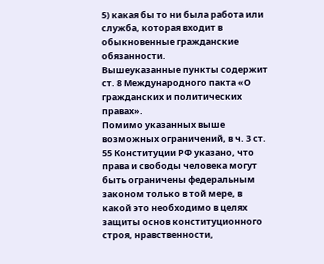5) какая бы то ни была работа или служба, которая входит в обыкновенные гражданские обязанности.
Вышеуказанные пункты содержит ст. 8 Международного пакта «О гражданских и политических правах».
Помимо указанных выше возможных ограничений, в ч. 3 ст. 55 Конституции РФ указано, что права и свободы человека могут быть ограничены федеральным законом только в той мере, в какой это необходимо в целях защиты основ конституционного строя, нравственности,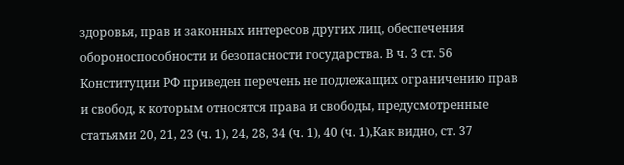здоровья, прав и законных интересов других лиц, обеспечения обороноспособности и безопасности государства. В ч. 3 ст. 56 Конституции РФ приведен перечень не подлежащих ограничению прав и свобод, к которым относятся права и свободы, предусмотренные статьями 20, 21, 23 (ч. 1), 24, 28, 34 (ч. 1), 40 (ч. 1),Как видно, ст. 37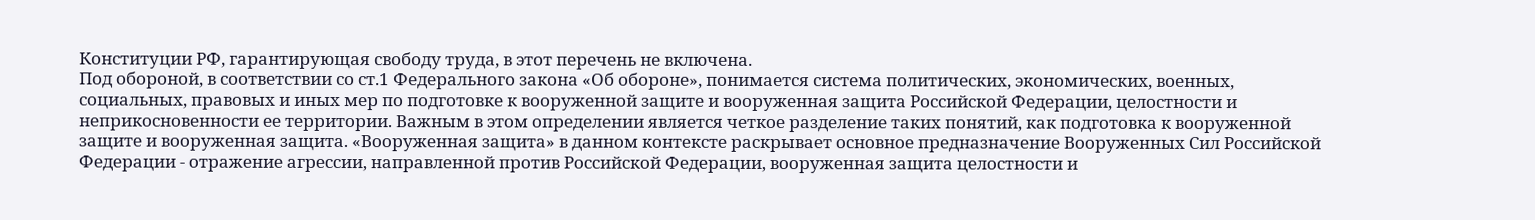Конституции РФ, гарантирующая свободу труда, в этот перечень не включена.
Под обороной, в соответствии со ст.1 Федерального закона «Об обороне», понимается система политических, экономических, военных, социальных, правовых и иных мер по подготовке к вооруженной защите и вооруженная защита Российской Федерации, целостности и неприкосновенности ее территории. Важным в этом определении является четкое разделение таких понятий, как подготовка к вооруженной защите и вооруженная защита. «Вооруженная защита» в данном контексте раскрывает основное предназначение Вооруженных Сил Российской Федерации - отражение агрессии, направленной против Российской Федерации, вооруженная защита целостности и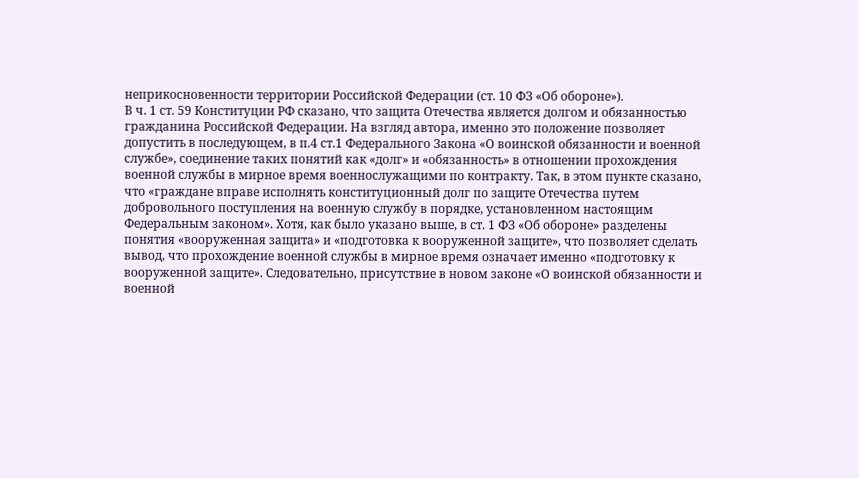неприкосновенности территории Российской Федерации (ст. 10 ФЗ «Об обороне»).
В ч. 1 ст. 59 Конституции РФ сказано, что защита Отечества является долгом и обязанностью гражданина Российской Федерации. На взгляд автора, именно это положение позволяет допустить в последующем, в п.4 ст.1 Федерального Закона «О воинской обязанности и военной службе», соединение таких понятий как «долг» и «обязанность» в отношении прохождения военной службы в мирное время военнослужащими по контракту. Так, в этом пункте сказано, что «граждане вправе исполнять конституционный долг по защите Отечества путем добровольного поступления на военную службу в порядке, установленном настоящим Федеральным законом». Хотя, как было указано выше, в ст. 1 ФЗ «Об обороне» разделены понятия «вооруженная защита» и «подготовка к вооруженной защите», что позволяет сделать вывод, что прохождение военной службы в мирное время означает именно «подготовку к вооруженной защите». Следовательно, присутствие в новом законе «О воинской обязанности и военной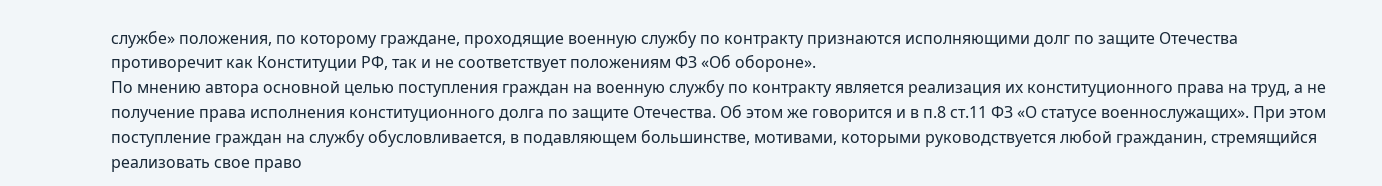службе» положения, по которому граждане, проходящие военную службу по контракту признаются исполняющими долг по защите Отечества противоречит как Конституции РФ, так и не соответствует положениям ФЗ «Об обороне».
По мнению автора основной целью поступления граждан на военную службу по контракту является реализация их конституционного права на труд, а не получение права исполнения конституционного долга по защите Отечества. Об этом же говорится и в п.8 ст.11 ФЗ «О статусе военнослужащих». При этом поступление граждан на службу обусловливается, в подавляющем большинстве, мотивами, которыми руководствуется любой гражданин, стремящийся реализовать свое право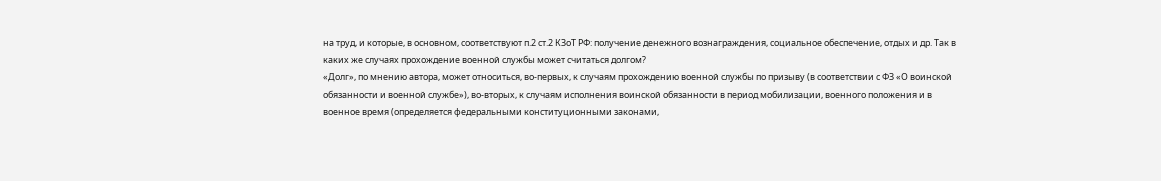на труд, и которые, в основном, соответствуют п.2 ст.2 КЗоТ РФ: получение денежного вознаграждения, социальное обеспечение, отдых и др. Так в каких же случаях прохождение военной службы может считаться долгом?
«Долг», по мнению автора, может относиться, во-первых, к случаям прохождению военной службы по призыву (в соответствии с ФЗ «О воинской обязанности и военной службе»), во-вторых, к случаям исполнения воинской обязанности в период мобилизации, военного положения и в военное время (определяется федеральными конституционными законами,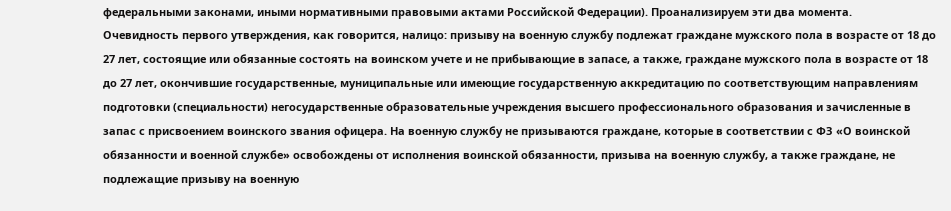федеральными законами, иными нормативными правовыми актами Российской Федерации). Проанализируем эти два момента.
Очевидность первого утверждения, как говорится, налицо: призыву на военную службу подлежат граждане мужского пола в возрасте от 18 до 27 лет, состоящие или обязанные состоять на воинском учете и не прибывающие в запасе, а также, граждане мужского пола в возрасте от 18 до 27 лет, окончившие государственные, муниципальные или имеющие государственную аккредитацию по соответствующим направлениям подготовки (специальности) негосударственные образовательные учреждения высшего профессионального образования и зачисленные в запас с присвоением воинского звания офицера. На военную службу не призываются граждане, которые в соответствии с ФЗ «О воинской обязанности и военной службе» освобождены от исполнения воинской обязанности, призыва на военную службу, а также граждане, не подлежащие призыву на военную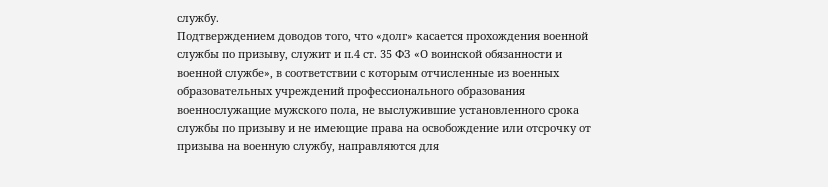службу.
Подтверждением доводов того, что «долг» касается прохождения военной службы по призыву, служит и п.4 ст. 35 ФЗ «О воинской обязанности и военной службе», в соответствии с которым отчисленные из военных образовательных учреждений профессионального образования военнослужащие мужского пола, не выслужившие установленного срока службы по призыву и не имеющие права на освобождение или отсрочку от призыва на военную службу, направляются для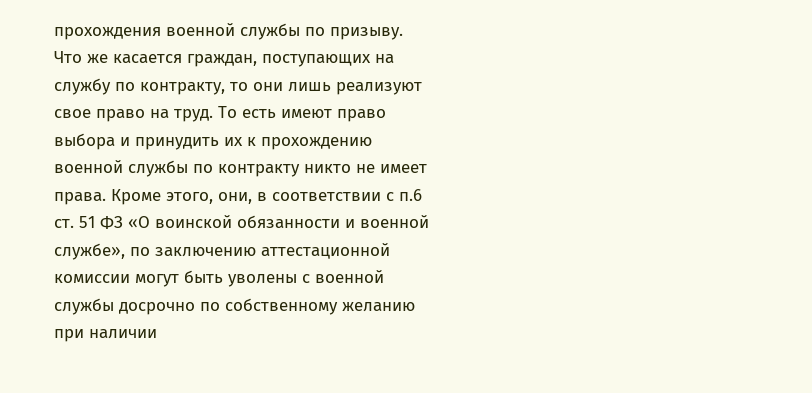прохождения военной службы по призыву. Что же касается граждан, поступающих на службу по контракту, то они лишь реализуют свое право на труд. То есть имеют право выбора и принудить их к прохождению военной службы по контракту никто не имеет права. Кроме этого, они, в соответствии с п.6 ст. 51 ФЗ «О воинской обязанности и военной службе», по заключению аттестационной комиссии могут быть уволены с военной службы досрочно по собственному желанию при наличии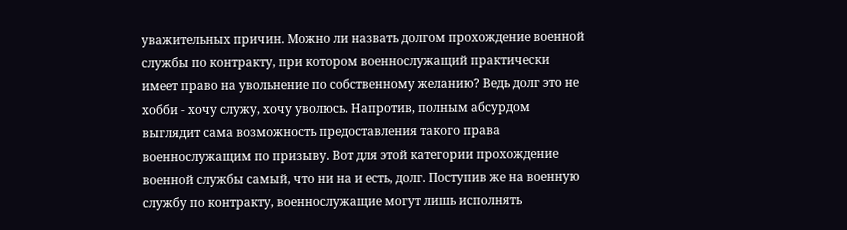уважительных причин. Можно ли назвать долгом прохождение военной службы по контракту, при котором военнослужащий практически имеет право на увольнение по собственному желанию? Ведь долг это не хобби - хочу служу, хочу уволюсь. Напротив, полным абсурдом выглядит сама возможность предоставления такого права военнослужащим по призыву. Вот для этой категории прохождение военной службы самый, что ни на и есть, долг. Поступив же на военную службу по контракту, военнослужащие могут лишь исполнять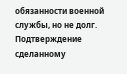обязанности военной службы, но не долг.
Подтверждение сделанному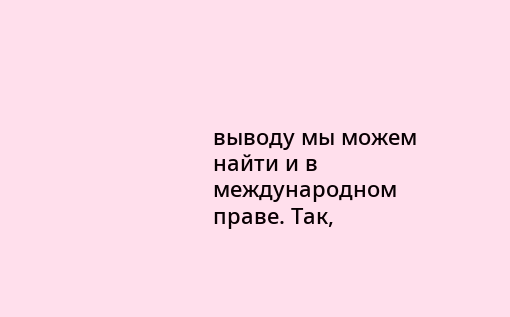выводу мы можем найти и в международном праве. Так,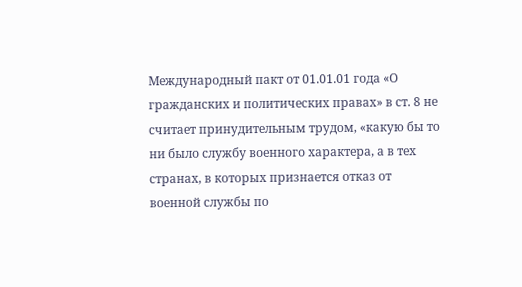Международный пакт от 01.01.01 года «О гражданских и политических правах» в ст. 8 не считает принудительным трудом, «какую бы то ни было службу военного характера, а в тех странах, в которых признается отказ от военной службы по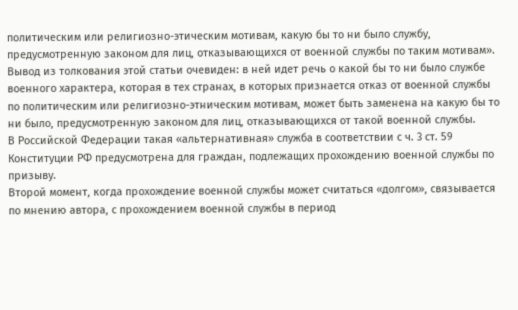политическим или религиозно-этическим мотивам, какую бы то ни было службу, предусмотренную законом для лиц, отказывающихся от военной службы по таким мотивам».
Вывод из толкования этой статьи очевиден: в ней идет речь о какой бы то ни было службе военного характера, которая в тех странах, в которых признается отказ от военной службы по политическим или религиозно-этническим мотивам, может быть заменена на какую бы то ни было, предусмотренную законом для лиц, отказывающихся от такой военной службы.
В Российской Федерации такая «альтернативная» служба в соответствии с ч. 3 ст. 59 Конституции РФ предусмотрена для граждан, подлежащих прохождению военной службы по призыву.
Второй момент, когда прохождение военной службы может считаться «долгом», связывается по мнению автора, с прохождением военной службы в период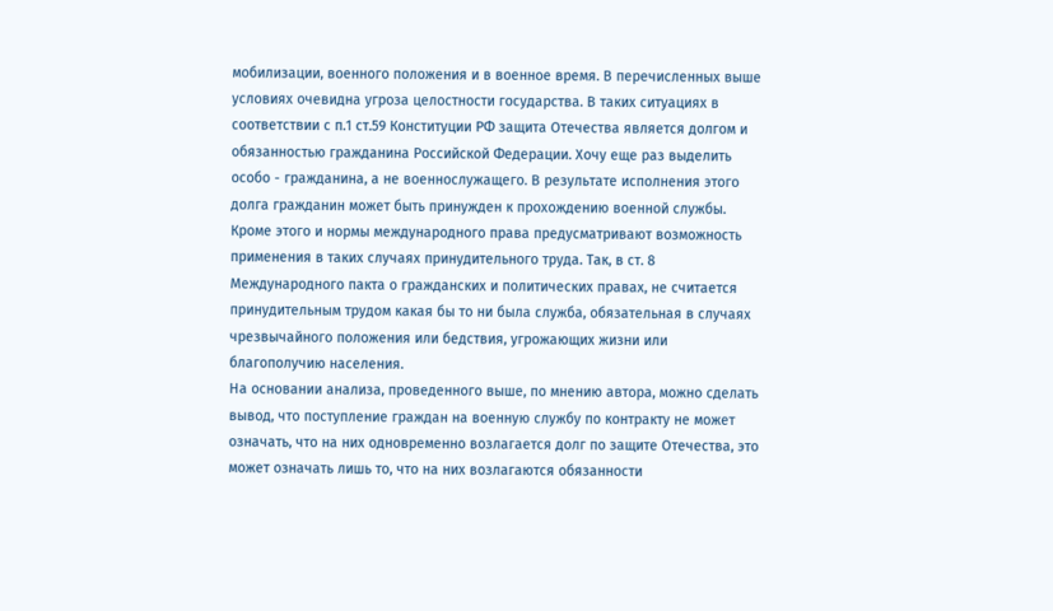мобилизации, военного положения и в военное время. В перечисленных выше условиях очевидна угроза целостности государства. В таких ситуациях в соответствии с п.1 ст.59 Конституции РФ защита Отечества является долгом и обязанностью гражданина Российской Федерации. Хочу еще раз выделить особо - гражданина, а не военнослужащего. В результате исполнения этого долга гражданин может быть принужден к прохождению военной службы.
Кроме этого и нормы международного права предусматривают возможность применения в таких случаях принудительного труда. Так, в ст. 8 Международного пакта о гражданских и политических правах, не считается принудительным трудом какая бы то ни была служба, обязательная в случаях чрезвычайного положения или бедствия, угрожающих жизни или благополучию населения.
На основании анализа, проведенного выше, по мнению автора, можно сделать вывод, что поступление граждан на военную службу по контракту не может означать, что на них одновременно возлагается долг по защите Отечества, это может означать лишь то, что на них возлагаются обязанности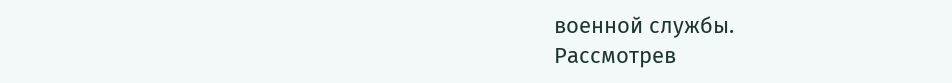военной службы.
Рассмотрев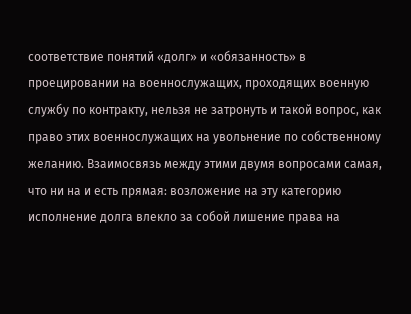соответствие понятий «долг» и «обязанность» в проецировании на военнослужащих, проходящих военную службу по контракту, нельзя не затронуть и такой вопрос, как право этих военнослужащих на увольнение по собственному желанию. Взаимосвязь между этими двумя вопросами самая, что ни на и есть прямая: возложение на эту категорию исполнение долга влекло за собой лишение права на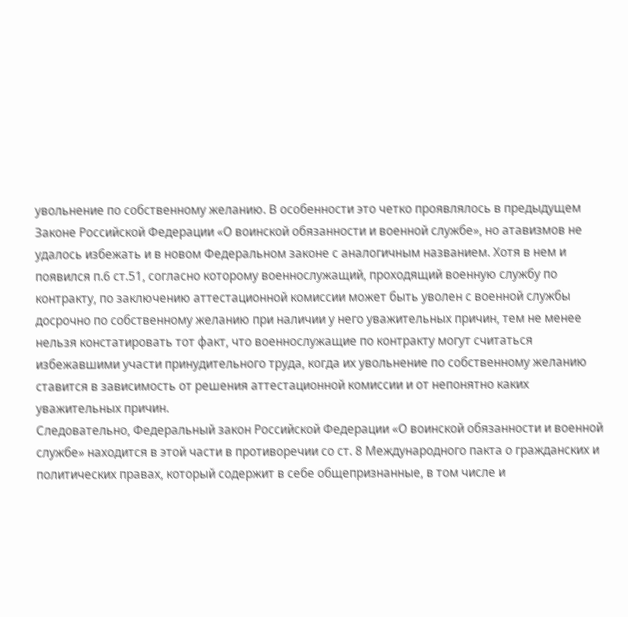увольнение по собственному желанию. В особенности это четко проявлялось в предыдущем Законе Российской Федерации «О воинской обязанности и военной службе», но атавизмов не удалось избежать и в новом Федеральном законе с аналогичным названием. Хотя в нем и появился п.6 ст.51, согласно которому военнослужащий, проходящий военную службу по контракту, по заключению аттестационной комиссии может быть уволен с военной службы досрочно по собственному желанию при наличии у него уважительных причин, тем не менее нельзя констатировать тот факт, что военнослужащие по контракту могут считаться избежавшими участи принудительного труда, когда их увольнение по собственному желанию ставится в зависимость от решения аттестационной комиссии и от непонятно каких уважительных причин.
Следовательно, Федеральный закон Российской Федерации «О воинской обязанности и военной службе» находится в этой части в противоречии со ст. 8 Международного пакта о гражданских и политических правах, который содержит в себе общепризнанные, в том числе и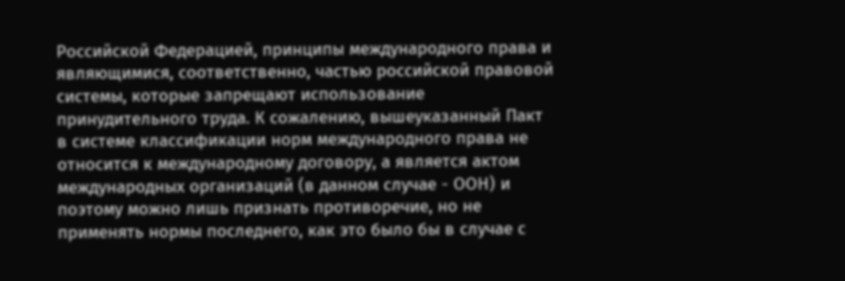Российской Федерацией, принципы международного права и являющимися, соответственно, частью российской правовой системы, которые запрещают использование принудительного труда. К сожалению, вышеуказанный Пакт в системе классификации норм международного права не относится к международному договору, а является актом международных организаций (в данном случае - ООН) и поэтому можно лишь признать противоречие, но не применять нормы последнего, как это было бы в случае с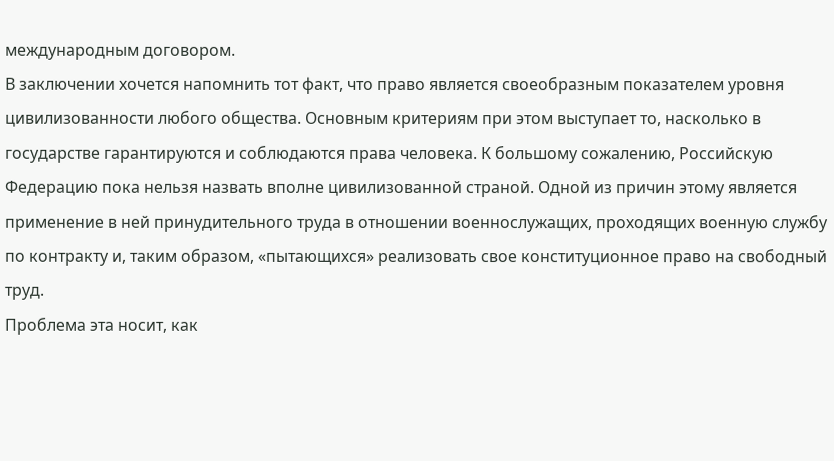международным договором.
В заключении хочется напомнить тот факт, что право является своеобразным показателем уровня цивилизованности любого общества. Основным критериям при этом выступает то, насколько в государстве гарантируются и соблюдаются права человека. К большому сожалению, Российскую Федерацию пока нельзя назвать вполне цивилизованной страной. Одной из причин этому является применение в ней принудительного труда в отношении военнослужащих, проходящих военную службу по контракту и, таким образом, «пытающихся» реализовать свое конституционное право на свободный труд.
Проблема эта носит, как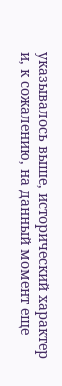указывалось выше, исторический характер и, к сожалению, на данный момент еще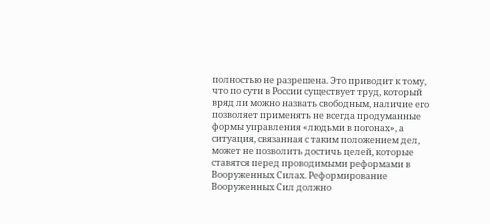полностью не разрешена. Это приводит к тому, что по сути в России существует труд, который вряд ли можно назвать свободным, наличие его позволяет применять не всегда продуманные формы управления «людьми в погонах», а ситуация, связанная с таким положением дел, может не позволить достичь целей, которые ставятся перед проводимыми реформами в Вооруженных Силах. Реформирование Вооруженных Сил должно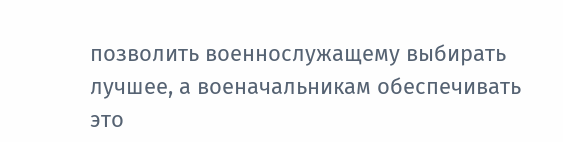позволить военнослужащему выбирать лучшее, а военачальникам обеспечивать это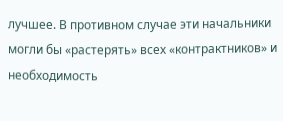лучшее. В противном случае эти начальники могли бы «растерять» всех «контрактников» и необходимость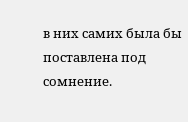в них самих была бы поставлена под сомнение.